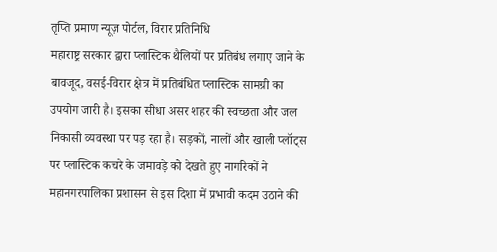तृप्ति प्रमाण न्यूज़ पोर्टल, विरार प्रतिनिधि
महाराष्ट्र सरकार द्वारा प्लास्टिक थैलियों पर प्रतिबंध लगाए जाने के बावजूद, वसई-विरार क्षेत्र में प्रतिबंधित प्लास्टिक सामग्री का उपयोग जारी है। इसका सीधा असर शहर की स्वच्छता और जल निकासी व्यवस्था पर पड़ रहा है। सड़कों, नालों और खाली प्लॉट्स पर प्लास्टिक कचरे के जमावड़े को देखते हुए नागरिकों ने महानगरपालिका प्रशासन से इस दिशा में प्रभावी कदम उठाने की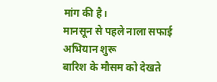मांग की है।
मानसून से पहले नाला सफाई अभियान शुरू
बारिश के मौसम को देखते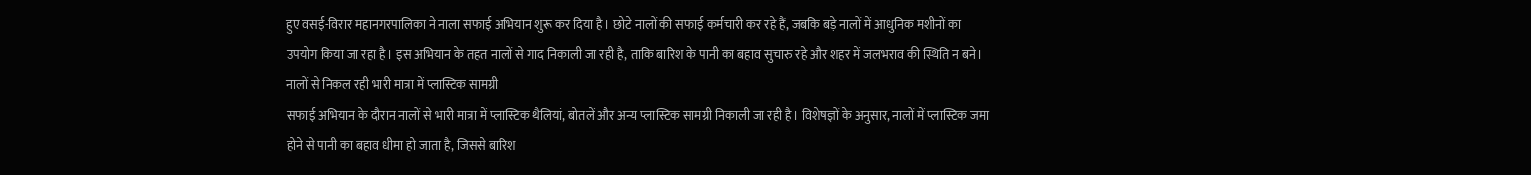हुए वसई-विरार महानगरपालिका ने नाला सफाई अभियान शुरू कर दिया है। छोटे नालों की सफाई कर्मचारी कर रहे हैं, जबकि बड़े नालों में आधुनिक मशीनों का उपयोग किया जा रहा है। इस अभियान के तहत नालों से गाद निकाली जा रही है, ताकि बारिश के पानी का बहाव सुचारु रहे और शहर में जलभराव की स्थिति न बने।
नालों से निकल रही भारी मात्रा में प्लास्टिक सामग्री
सफाई अभियान के दौरान नालों से भारी मात्रा में प्लास्टिक थैलियां, बोतलें और अन्य प्लास्टिक सामग्री निकाली जा रही है। विशेषज्ञों के अनुसार, नालों में प्लास्टिक जमा होने से पानी का बहाव धीमा हो जाता है, जिससे बारिश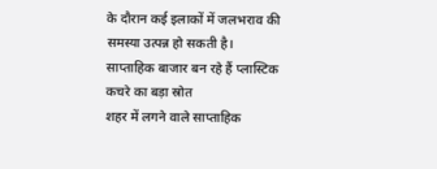के दौरान कई इलाकों में जलभराव की समस्या उत्पन्न हो सकती है।
साप्ताहिक बाजार बन रहे हैं प्लास्टिक कचरे का बड़ा स्रोत
शहर में लगने वाले साप्ताहिक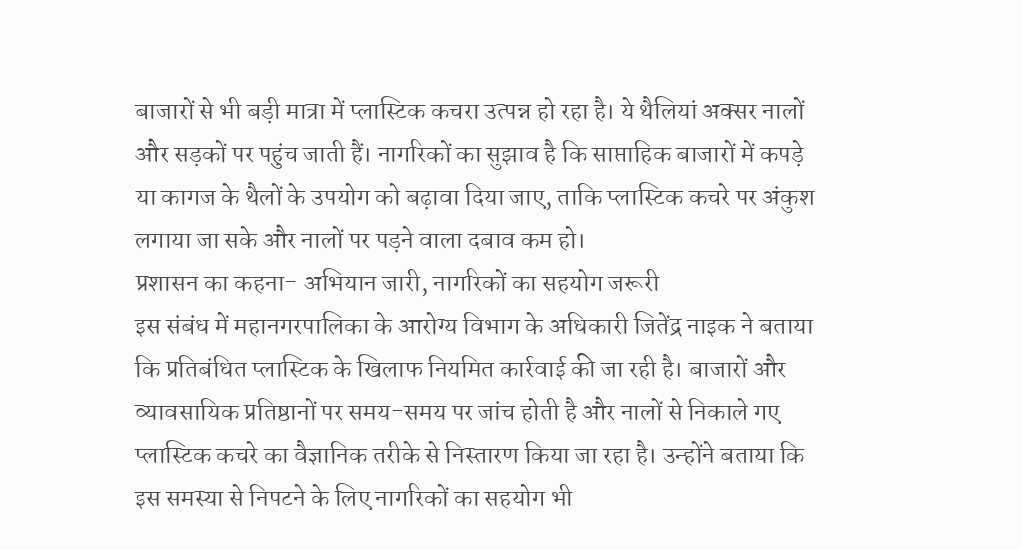बाजारों से भी बड़ी मात्रा में प्लास्टिक कचरा उत्पन्न हो रहा है। ये थैलियां अक्सर नालों और सड़कों पर पहुंच जाती हैं। नागरिकों का सुझाव है कि साप्ताहिक बाजारों में कपड़े या कागज के थैलों के उपयोग को बढ़ावा दिया जाए, ताकि प्लास्टिक कचरे पर अंकुश लगाया जा सके और नालों पर पड़ने वाला दबाव कम हो।
प्रशासन का कहना- अभियान जारी, नागरिकों का सहयोग जरूरी
इस संबंध में महानगरपालिका के आरोग्य विभाग के अधिकारी जितेंद्र नाइक ने बताया कि प्रतिबंधित प्लास्टिक के खिलाफ नियमित कार्रवाई की जा रही है। बाजारों और व्यावसायिक प्रतिष्ठानों पर समय-समय पर जांच होती है और नालों से निकाले गए प्लास्टिक कचरे का वैज्ञानिक तरीके से निस्तारण किया जा रहा है। उन्होंने बताया कि इस समस्या से निपटने के लिए नागरिकों का सहयोग भी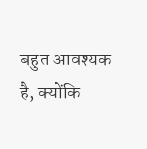बहुत आवश्यक है, क्योंकि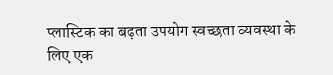प्लास्टिक का बढ़ता उपयोग स्वच्छता व्यवस्था के लिए एक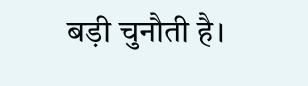बड़ी चुनौती है।